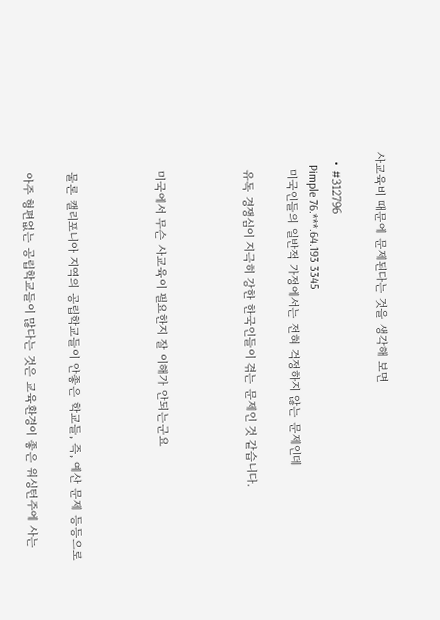사교육비 때문에 문제된다는 것을 생각해 보면

  • #312796
    Pimple 76.***.64.193 3345
    미국인들의 일반적 가정에서는 전혀 걱정하지 않는 문제인데

    유독 경쟁심이 지극히 강한 한국인들이 겪는 문제인 것 같습니다.



    미국에서 무슨 사교육이 필요한지 잘 이해가 안되는군요



    물론 캘리포니아 지역의 공립학교들이 안좋은 학교들, 즉, 예산 문제 등등으로

    아주 형편없는 공립학교들이 많다는 것은 교육환경이 좋은 워싱턴주에 사는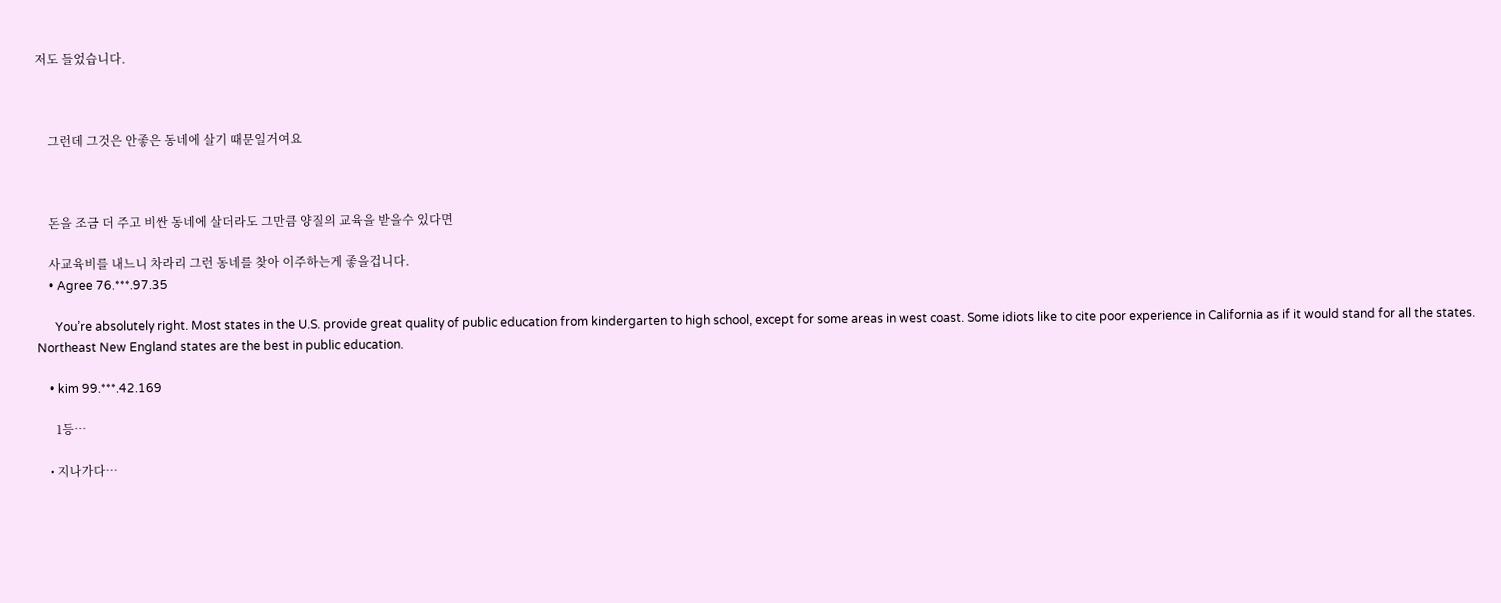저도 들었습니다.



    그런데 그것은 안좋은 동네에 살기 때문일거여요



    돈을 조금 더 주고 비싼 동네에 살더라도 그만큼 양질의 교육을 받을수 있다면

    사교육비를 내느니 차라리 그런 동네를 찾아 이주하는게 좋을겁니다.
    • Agree 76.***.97.35

      You’re absolutely right. Most states in the U.S. provide great quality of public education from kindergarten to high school, except for some areas in west coast. Some idiots like to cite poor experience in California as if it would stand for all the states. Northeast New England states are the best in public education.

    • kim 99.***.42.169

      1등…

    • 지나가다…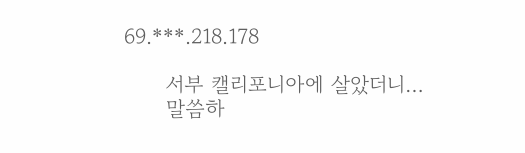69.***.218.178

      서부 캘리포니아에 살았더니…
      말씀하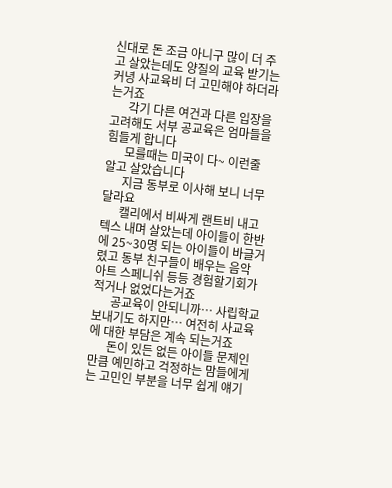신대로 돈 조금 아니구 많이 더 주고 살았는데도 양질의 교육 받기는 커녕 사교육비 더 고민해야 하더라는거죠
      각기 다른 여건과 다른 입장을 고려해도 서부 공교육은 엄마들을 힘들게 합니다
      모를때는 미국이 다~ 이런줄 알고 살았습니다
      지금 동부로 이사해 보니 너무 달라요
      캘리에서 비싸게 랜트비 내고 텍스 내며 살았는데 아이들이 한반에 25~30명 되는 아이들이 바글거렸고 동부 친구들이 배우는 음악 아트 스페니쉬 등등 경험할기회가 적거나 없었다는거죠
      공교육이 안되니까… 사립학교 보내기도 하지만… 여전히 사교육에 대한 부담은 계속 되는거죠
      돈이 있든 없든 아이들 문제인 만큼 예민하고 걱정하는 맘들에게는 고민인 부분을 너무 쉽게 얘기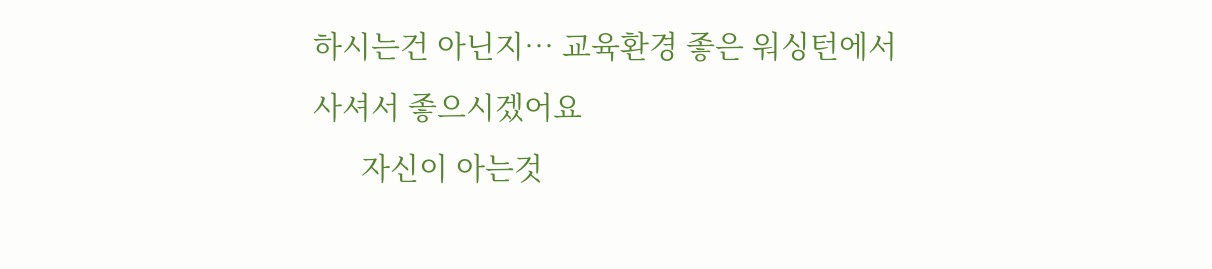하시는건 아닌지… 교육환경 좋은 워싱턴에서 사셔서 좋으시겠어요
      자신이 아는것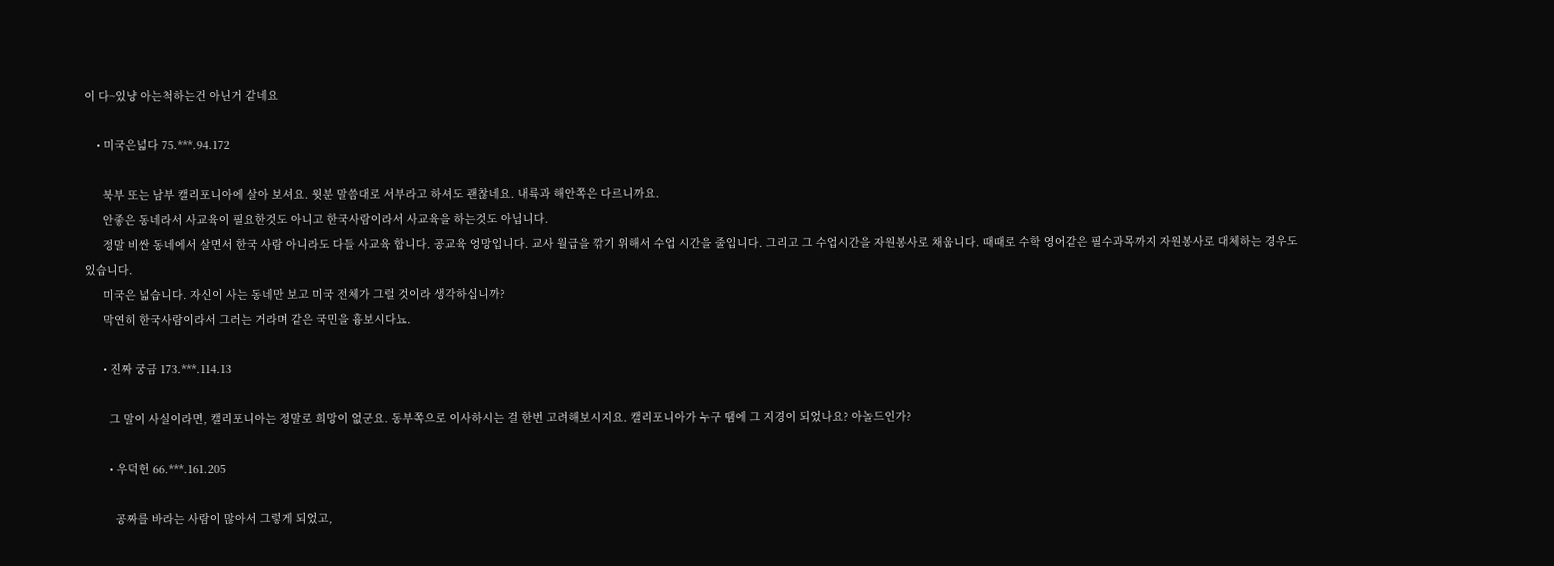이 다~있냥 아는척하는건 아닌거 같네요

    • 미국은넓다 75.***.94.172

      북부 또는 남부 캘리포니아에 살아 보셔요. 윗분 말씀대로 서부라고 하셔도 괜찮네요. 내륙과 해안쪽은 다르니까요.
      안좋은 동네라서 사교육이 필요한것도 아니고 한국사람이라서 사교육을 하는것도 아닙니다.
      정말 비싼 동네에서 살면서 한국 사람 아니라도 다들 사교육 합니다. 공교육 엉망입니다. 교사 월급을 깎기 위해서 수업 시간을 줄입니다. 그리고 그 수업시간을 자원봉사로 채웁니다. 때때로 수학 영어같은 필수과목까지 자원봉사로 대체하는 경우도 있습니다.
      미국은 넓습니다. 자신이 사는 동네만 보고 미국 전체가 그럴 것이라 생각하십니까?
      막연히 한국사람이라서 그러는 거라며 같은 국민을 흉보시다뇨.

      • 진짜 궁금 173.***.114.13

        그 말이 사실이라면, 캘리포니아는 정말로 희망이 없군요. 동부쪽으로 이사하시는 걸 한번 고려해보시지요. 캘리포니아가 누구 땜에 그 지경이 되었나요? 아놀드인가?

        • 우덕헌 66.***.161.205

          공짜를 바라는 사람이 많아서 그렇게 되었고,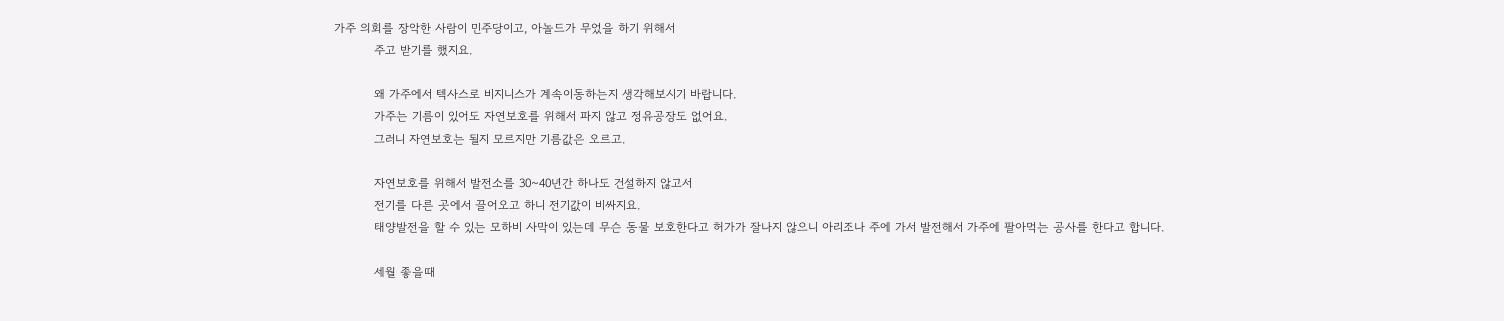가주 의회를 장악한 사람이 민주당이고, 아놀드가 무었을 하기 위해서
          주고 받기를 했지요.

          왜 가주에서 텍사스로 비지니스가 계속이동하는지 생각해보시기 바랍니다.
          가주는 기름이 있어도 자연보호를 위해서 파지 않고 정유공장도 없어요.
          그러니 자연보호는 될지 모르지만 기름값은 오르고.

          자연보호를 위해서 발전소를 30~40년간 하나도 건설하지 않고서
          전기를 다른 곳에서 끌어오고 하니 전기값이 비싸지요.
          태양발전을 할 수 있는 모하비 사막이 있는데 무슨 동물 보호한다고 허가가 잘나지 않으니 아리조나 주에 가서 발전해서 가주에 팔아먹는 공사를 한다고 합니다.

          세월 좋을때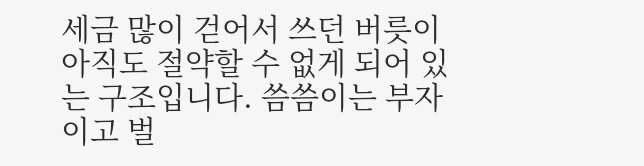세금 많이 걷어서 쓰던 버릇이 아직도 절약할 수 없게 되어 있는 구조입니다. 씀씀이는 부자이고 벌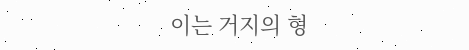이는 거지의 형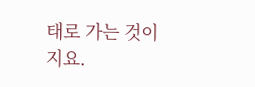태로 가는 것이지요.